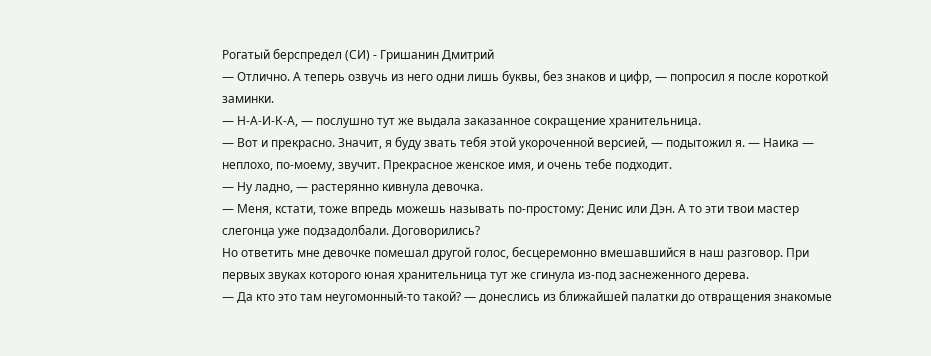Рогатый берспредел (СИ) - Гришанин Дмитрий
— Отлично. А теперь озвучь из него одни лишь буквы, без знаков и цифр, — попросил я после короткой заминки.
— Н-А-И-К-А, — послушно тут же выдала заказанное сокращение хранительница.
— Вот и прекрасно. Значит, я буду звать тебя этой укороченной версией, — подытожил я. — Наика — неплохо, по-моему, звучит. Прекрасное женское имя, и очень тебе подходит.
— Ну ладно, — растерянно кивнула девочка.
— Меня, кстати, тоже впредь можешь называть по-простому: Денис или Дэн. А то эти твои мастер слегонца уже подзадолбали. Договорились?
Но ответить мне девочке помешал другой голос, бесцеремонно вмешавшийся в наш разговор. При первых звуках которого юная хранительница тут же сгинула из-под заснеженного дерева.
— Да кто это там неугомонный-то такой? — донеслись из ближайшей палатки до отвращения знакомые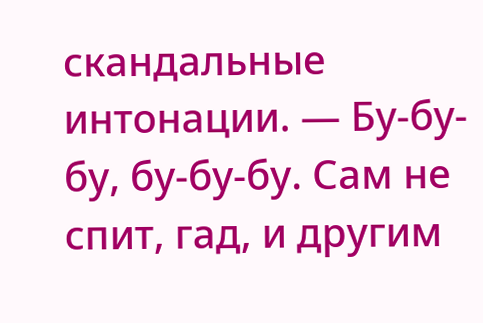скандальные интонации. — Бу-бу-бу, бу-бу-бу. Сам не спит, гад, и другим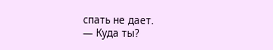спать не дает.
— Куда ты?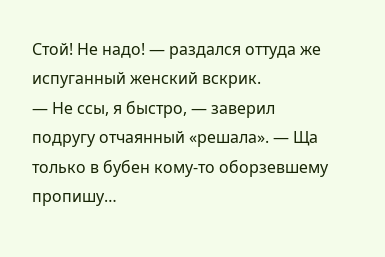Стой! Не надо! — раздался оттуда же испуганный женский вскрик.
— Не ссы, я быстро, — заверил подругу отчаянный «решала». — Ща только в бубен кому-то оборзевшему пропишу…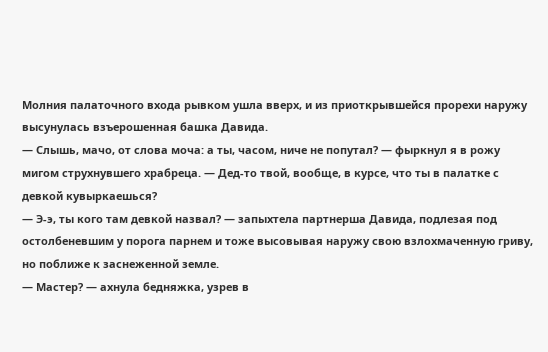Молния палаточного входа рывком ушла вверх, и из приоткрывшейся прорехи наружу высунулась взъерошенная башка Давида.
— Слышь, мачо, от слова моча: а ты, часом, ниче не попутал? — фыркнул я в рожу мигом струхнувшего храбреца. — Дед-то твой, вообще, в курсе, что ты в палатке с девкой кувыркаешься?
— Э-э, ты кого там девкой назвал? — запыхтела партнерша Давида, подлезая под остолбеневшим у порога парнем и тоже высовывая наружу свою взлохмаченную гриву, но поближе к заснеженной земле.
— Мастер? — ахнула бедняжка, узрев в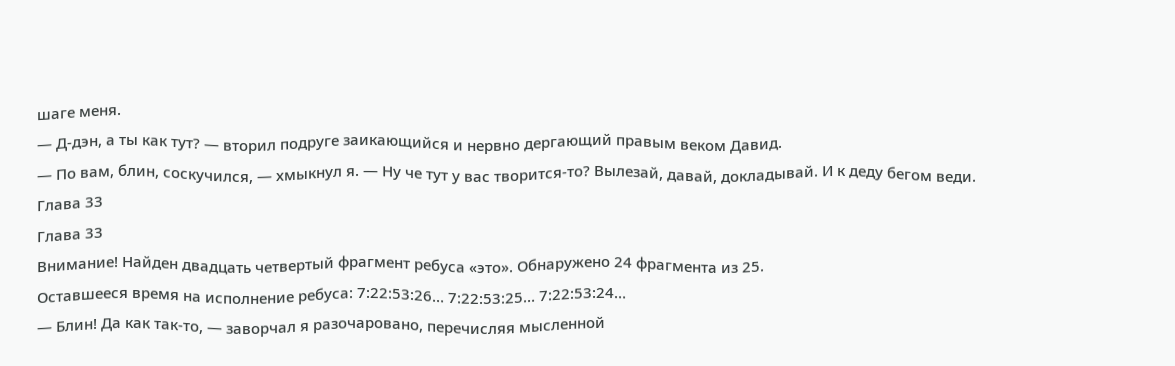шаге меня.
— Д-дэн, а ты как тут? — вторил подруге заикающийся и нервно дергающий правым веком Давид.
— По вам, блин, соскучился, — хмыкнул я. — Ну че тут у вас творится-то? Вылезай, давай, докладывай. И к деду бегом веди.
Глава 33
Глава 33
Внимание! Найден двадцать четвертый фрагмент ребуса «это». Обнаружено 24 фрагмента из 25.
Оставшееся время на исполнение ребуса: 7:22:53:26… 7:22:53:25… 7:22:53:24…
— Блин! Да как так-то, — заворчал я разочаровано, перечисляя мысленной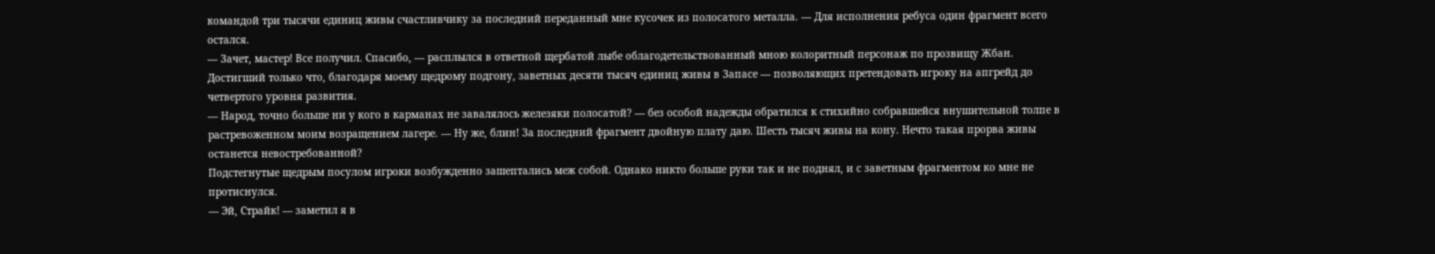командой три тысячи единиц живы счастливчику за последний переданный мне кусочек из полосатого металла. — Для исполнения ребуса один фрагмент всего остался.
— Зачет, мастер! Все получил. Спасибо, — расплылся в ответной щербатой лыбе облагодетельствованный мною колоритный персонаж по прозвищу Жбан. Достигший только что, благодаря моему щедрому подгону, заветных десяти тысяч единиц живы в Запасе — позволяющих претендовать игроку на апгрейд до четвертого уровня развития.
— Народ, точно больше ни у кого в карманах не завалялось железяки полосатой? — без особой надежды обратился к стихийно собравшейся внушительной толпе в растревоженном моим возращением лагере. — Ну же, блин! За последний фрагмент двойную плату даю. Шесть тысяч живы на кону. Нечто такая прорва живы останется невостребованной?
Подстегнутые щедрым посулом игроки возбужденно зашептались меж собой. Однако никто больше руки так и не поднял, и с заветным фрагментом ко мне не протиснулся.
— Эй, Страйк! — заметил я в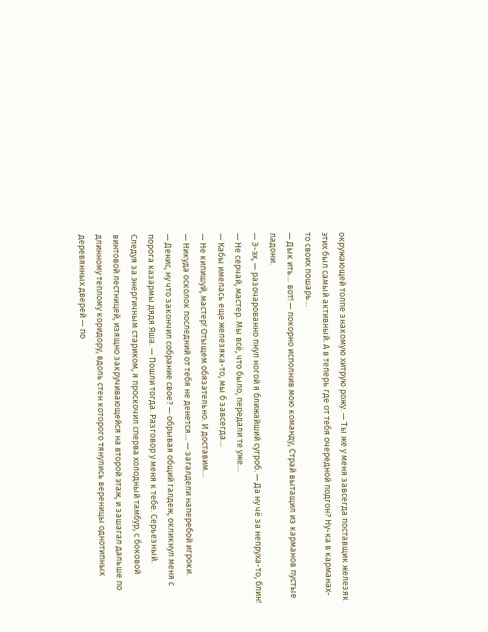окружающей толпе знакомую хитрую рожу. — Ты же у меня завсегда поставщик железяк этих был самый активный. А в теперь где от тебя очередной подгон? Ну-ка в карманах-то своих пошарь…
— Дык ить… вот! — покорно исполнив мою команду, Страй вытащил из карманов пустые ладони.
— Э-эх, — разочарованно пнул ногой я ближайший сугроб. — Да ну чё за непруха-то, блин!
— Не серчай, мастер. Мы всё, что было, передали те уже…
— Кабы имелась еще железяка-то, мы б завсегда…
— Не кипишуй, мастер! Отыщем обязательно. И доставим…
— Никуда осколок последний от тебя не денется… — загалдели наперебой игроки.
— Денис, ну что закончил собрание свое? — обрывая общий галдеж, окликнул меня с порога казармы дядя Яша. — Пошли тогда. Разговор у меня к тебе. Серьезный.
Следуя за энергичным стариком, я проскочил сперва холодный тамбур, с боковой винтовой лестницей, изящно закручивающейся на второй этаж, и зашагал дальше по длинному теплому коридору, вдоль стен которого тянулись вереницы однотипных деревянных дверей — по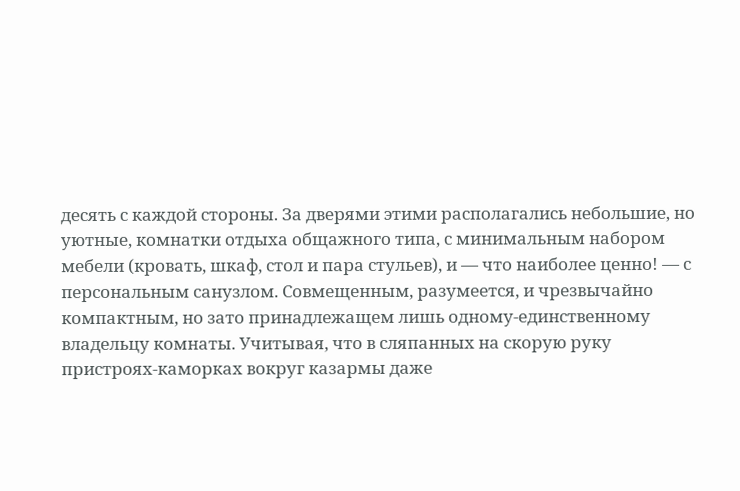десять с каждой стороны. За дверями этими располагались небольшие, но уютные, комнатки отдыха общажного типа, с минимальным набором мебели (кровать, шкаф, стол и пара стульев), и — что наиболее ценно! — с персональным санузлом. Совмещенным, разумеется, и чрезвычайно компактным, но зато принадлежащем лишь одному-единственному владельцу комнаты. Учитывая, что в сляпанных на скорую руку пристроях-каморках вокруг казармы даже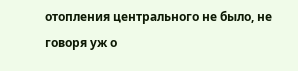отопления центрального не было, не говоря уж о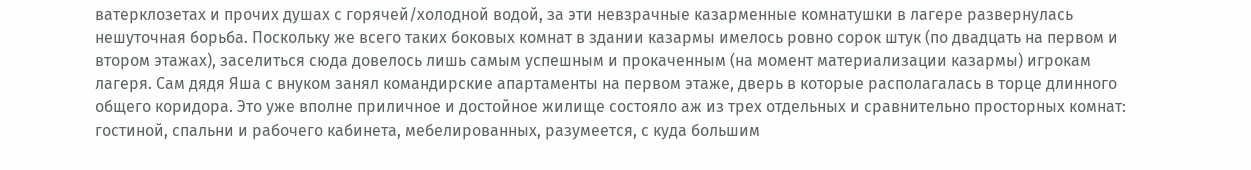ватерклозетах и прочих душах с горячей/холодной водой, за эти невзрачные казарменные комнатушки в лагере развернулась нешуточная борьба. Поскольку же всего таких боковых комнат в здании казармы имелось ровно сорок штук (по двадцать на первом и втором этажах), заселиться сюда довелось лишь самым успешным и прокаченным (на момент материализации казармы) игрокам лагеря. Сам дядя Яша с внуком занял командирские апартаменты на первом этаже, дверь в которые располагалась в торце длинного общего коридора. Это уже вполне приличное и достойное жилище состояло аж из трех отдельных и сравнительно просторных комнат: гостиной, спальни и рабочего кабинета, мебелированных, разумеется, с куда большим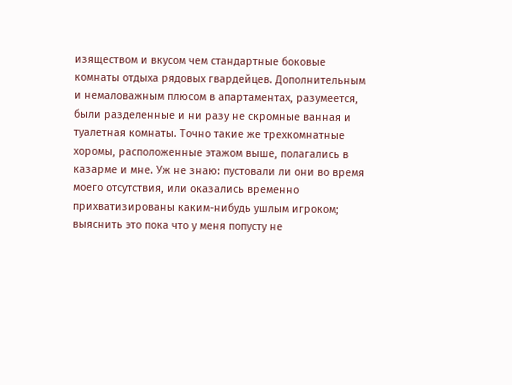изяществом и вкусом чем стандартные боковые комнаты отдыха рядовых гвардейцев. Дополнительным и немаловажным плюсом в апартаментах, разумеется, были разделенные и ни разу не скромные ванная и туалетная комнаты. Точно такие же трехкомнатные хоромы, расположенные этажом выше, полагались в казарме и мне. Уж не знаю: пустовали ли они во время моего отсутствия, или оказались временно прихватизированы каким-нибудь ушлым игроком; выяснить это пока что у меня попусту не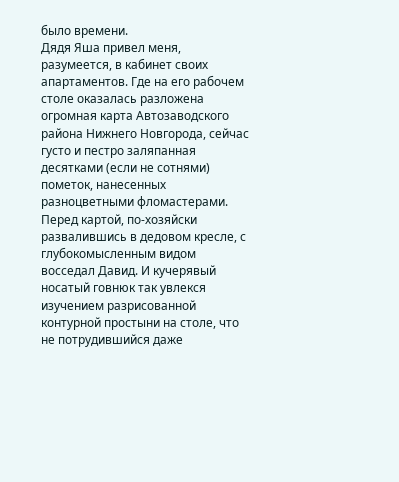было времени.
Дядя Яша привел меня, разумеется, в кабинет своих апартаментов. Где на его рабочем столе оказалась разложена огромная карта Автозаводского района Нижнего Новгорода, сейчас густо и пестро заляпанная десятками (если не сотнями) пометок, нанесенных разноцветными фломастерами. Перед картой, по-хозяйски развалившись в дедовом кресле, с глубокомысленным видом восседал Давид. И кучерявый носатый говнюк так увлекся изучением разрисованной контурной простыни на столе, что не потрудившийся даже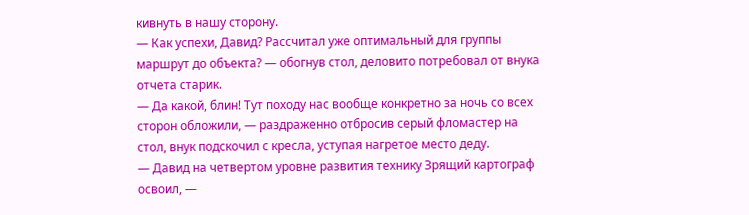кивнуть в нашу сторону.
— Как успехи, Давид? Рассчитал уже оптимальный для группы маршрут до объекта? — обогнув стол, деловито потребовал от внука отчета старик.
— Да какой, блин! Тут походу нас вообще конкретно за ночь со всех сторон обложили, — раздраженно отбросив серый фломастер на стол, внук подскочил с кресла, уступая нагретое место деду.
— Давид на четвертом уровне развития технику Зрящий картограф освоил, —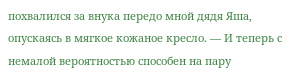похвалился за внука передо мной дядя Яша, опускаясь в мягкое кожаное кресло. — И теперь с немалой вероятностью способен на пару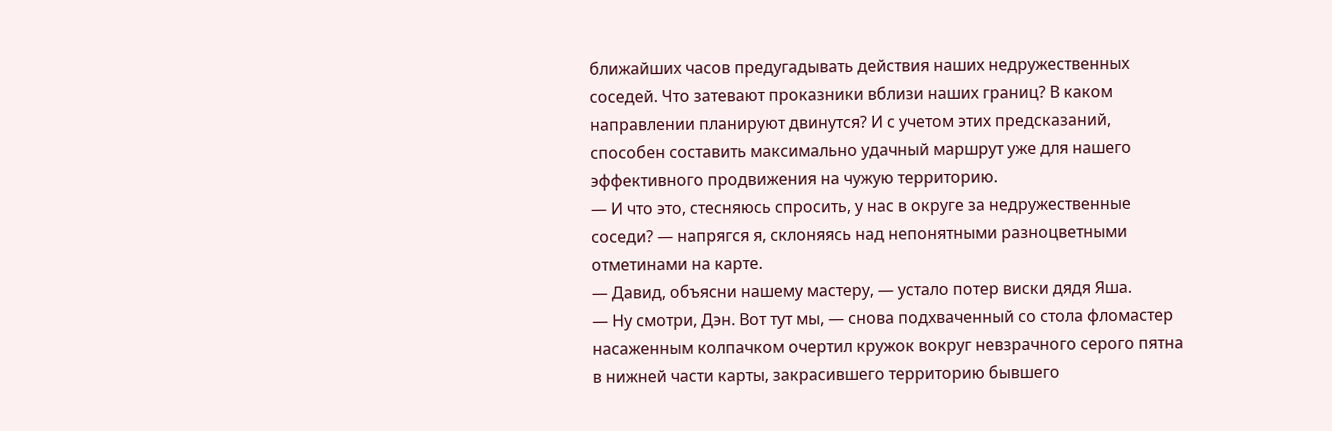ближайших часов предугадывать действия наших недружественных соседей. Что затевают проказники вблизи наших границ? В каком направлении планируют двинутся? И с учетом этих предсказаний, способен составить максимально удачный маршрут уже для нашего эффективного продвижения на чужую территорию.
— И что это, стесняюсь спросить, у нас в округе за недружественные соседи? — напрягся я, склоняясь над непонятными разноцветными отметинами на карте.
— Давид, объясни нашему мастеру, — устало потер виски дядя Яша.
— Ну смотри, Дэн. Вот тут мы, — снова подхваченный со стола фломастер насаженным колпачком очертил кружок вокруг невзрачного серого пятна в нижней части карты, закрасившего территорию бывшего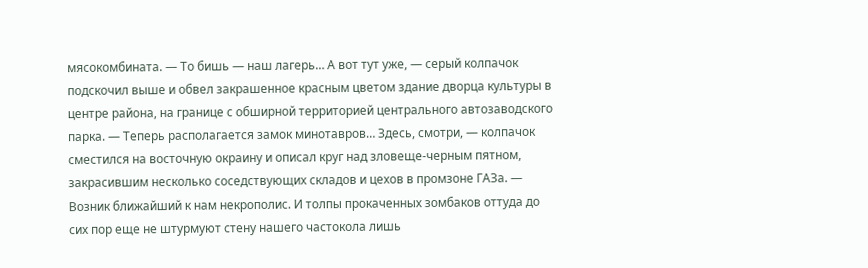мясокомбината. — То бишь — наш лагерь… А вот тут уже, — серый колпачок подскочил выше и обвел закрашенное красным цветом здание дворца культуры в центре района, на границе с обширной территорией центрального автозаводского парка. — Теперь располагается замок минотавров… Здесь, смотри, — колпачок сместился на восточную окраину и описал круг над зловеще-черным пятном, закрасившим несколько соседствующих складов и цехов в промзоне ГАЗа. — Возник ближайший к нам некрополис. И толпы прокаченных зомбаков оттуда до сих пор еще не штурмуют стену нашего частокола лишь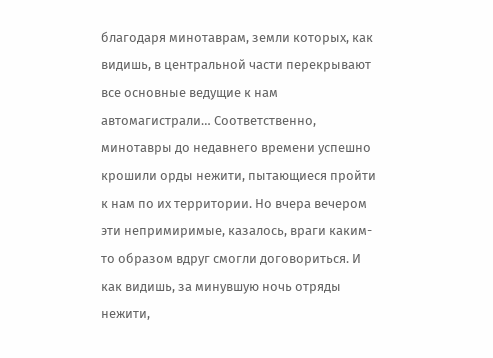благодаря минотаврам, земли которых, как видишь, в центральной части перекрывают все основные ведущие к нам автомагистрали… Соответственно, минотавры до недавнего времени успешно крошили орды нежити, пытающиеся пройти к нам по их территории. Но вчера вечером эти непримиримые, казалось, враги каким-то образом вдруг смогли договориться. И как видишь, за минувшую ночь отряды нежити,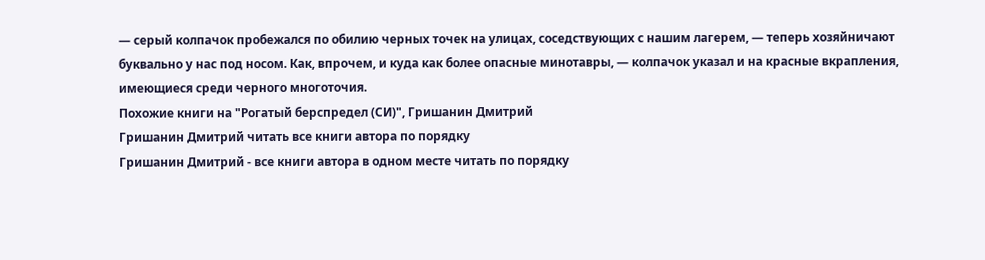— серый колпачок пробежался по обилию черных точек на улицах, соседствующих с нашим лагерем, — теперь хозяйничают буквально у нас под носом. Как, впрочем, и куда как более опасные минотавры, — колпачок указал и на красные вкрапления, имеющиеся среди черного многоточия.
Похожие книги на "Рогатый берспредел (СИ)", Гришанин Дмитрий
Гришанин Дмитрий читать все книги автора по порядку
Гришанин Дмитрий - все книги автора в одном месте читать по порядку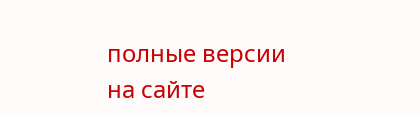полные версии на сайте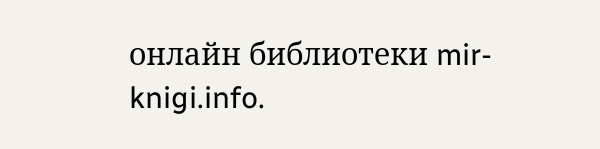онлайн библиотеки mir-knigi.info.